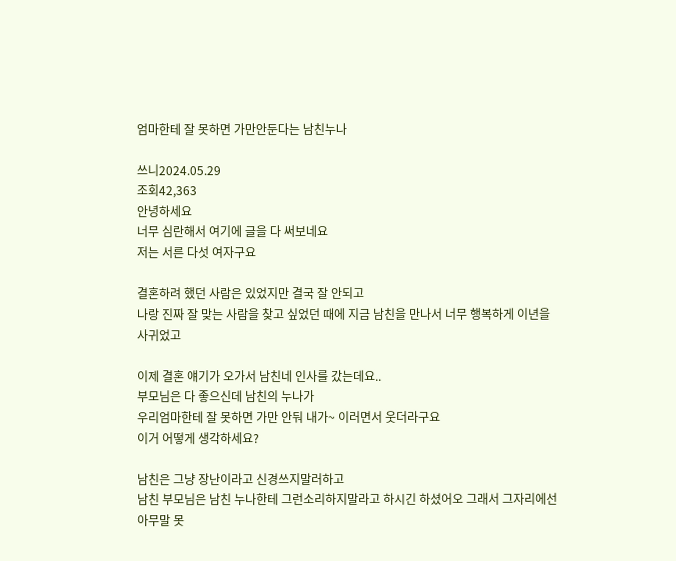엄마한테 잘 못하면 가만안둔다는 남친누나

쓰니2024.05.29
조회42,363
안녕하세요
너무 심란해서 여기에 글을 다 써보네요
저는 서른 다섯 여자구요

결혼하려 했던 사람은 있었지만 결국 잘 안되고
나랑 진짜 잘 맞는 사람을 찾고 싶었던 때에 지금 남친을 만나서 너무 행복하게 이년을 사귀었고

이제 결혼 얘기가 오가서 남친네 인사를 갔는데요..
부모님은 다 좋으신데 남친의 누나가
우리엄마한테 잘 못하면 가만 안둬 내가~ 이러면서 웃더라구요
이거 어떻게 생각하세요?

남친은 그냥 장난이라고 신경쓰지말러하고
남친 부모님은 남친 누나한테 그런소리하지말라고 하시긴 하셨어오 그래서 그자리에선 아무말 못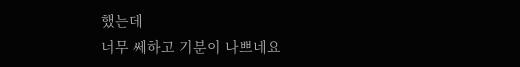했는데
너무 쎄하고 기분이 나쁘네요